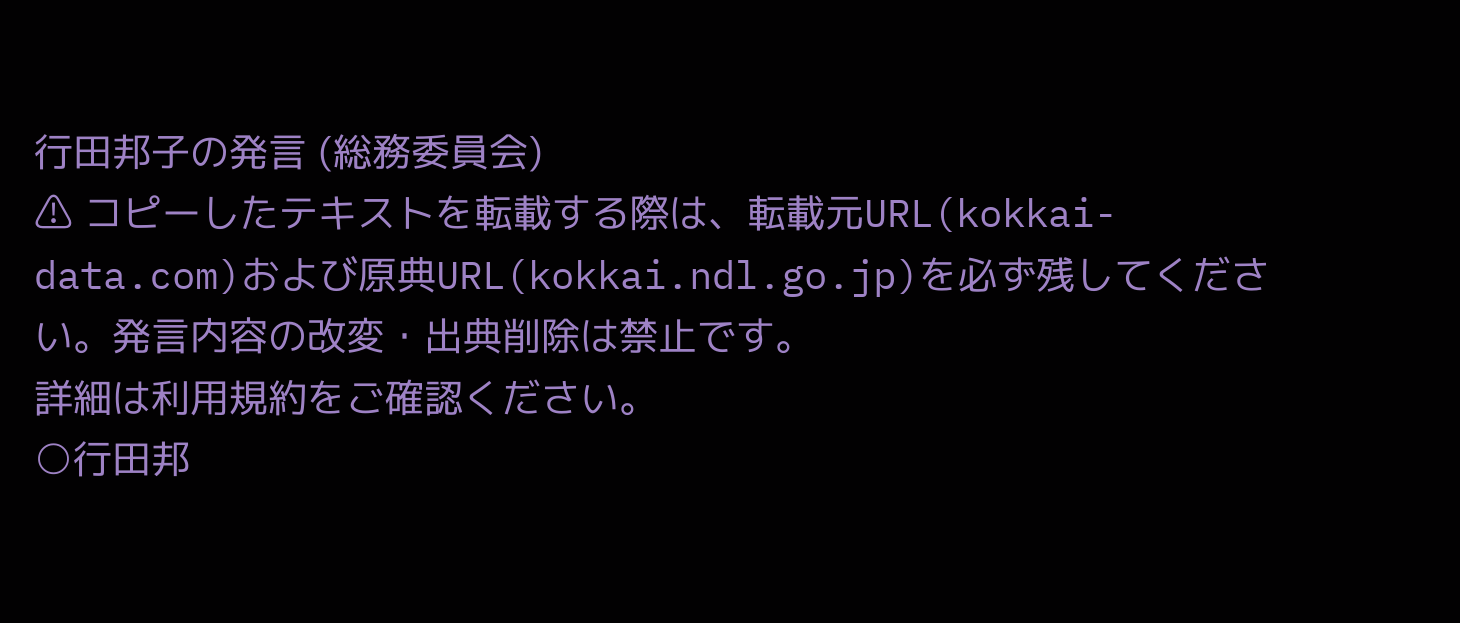行田邦子の発言 (総務委員会)
⚠ コピーしたテキストを転載する際は、転載元URL(kokkai-data.com)および原典URL(kokkai.ndl.go.jp)を必ず残してください。発言内容の改変・出典削除は禁止です。
詳細は利用規約をご確認ください。
○行田邦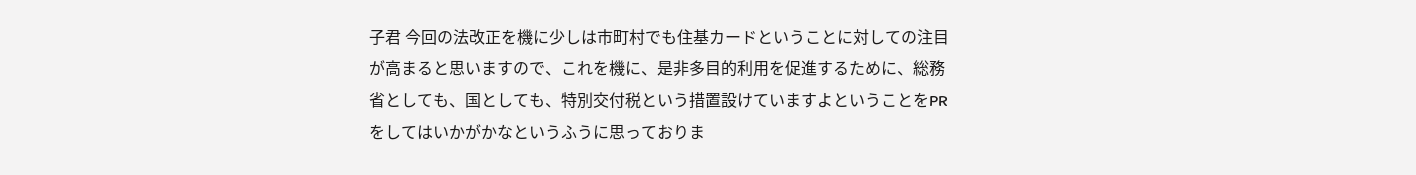子君 今回の法改正を機に少しは市町村でも住基カードということに対しての注目が高まると思いますので、これを機に、是非多目的利用を促進するために、総務省としても、国としても、特別交付税という措置設けていますよということをPRをしてはいかがかなというふうに思っておりま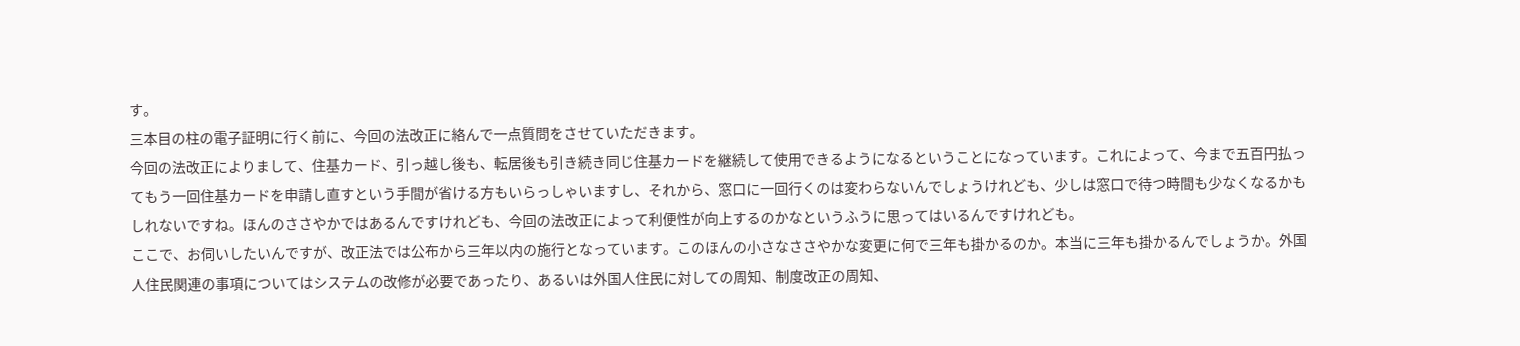す。
三本目の柱の電子証明に行く前に、今回の法改正に絡んで一点質問をさせていただきます。
今回の法改正によりまして、住基カード、引っ越し後も、転居後も引き続き同じ住基カードを継続して使用できるようになるということになっています。これによって、今まで五百円払ってもう一回住基カードを申請し直すという手間が省ける方もいらっしゃいますし、それから、窓口に一回行くのは変わらないんでしょうけれども、少しは窓口で待つ時間も少なくなるかもしれないですね。ほんのささやかではあるんですけれども、今回の法改正によって利便性が向上するのかなというふうに思ってはいるんですけれども。
ここで、お伺いしたいんですが、改正法では公布から三年以内の施行となっています。このほんの小さなささやかな変更に何で三年も掛かるのか。本当に三年も掛かるんでしょうか。外国人住民関連の事項についてはシステムの改修が必要であったり、あるいは外国人住民に対しての周知、制度改正の周知、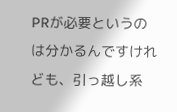PRが必要というのは分かるんですけれども、引っ越し系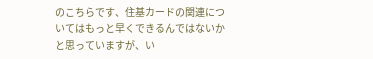のこちらです、住基カードの関連についてはもっと早くできるんではないかと思っていますが、い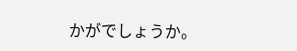かがでしょうか。